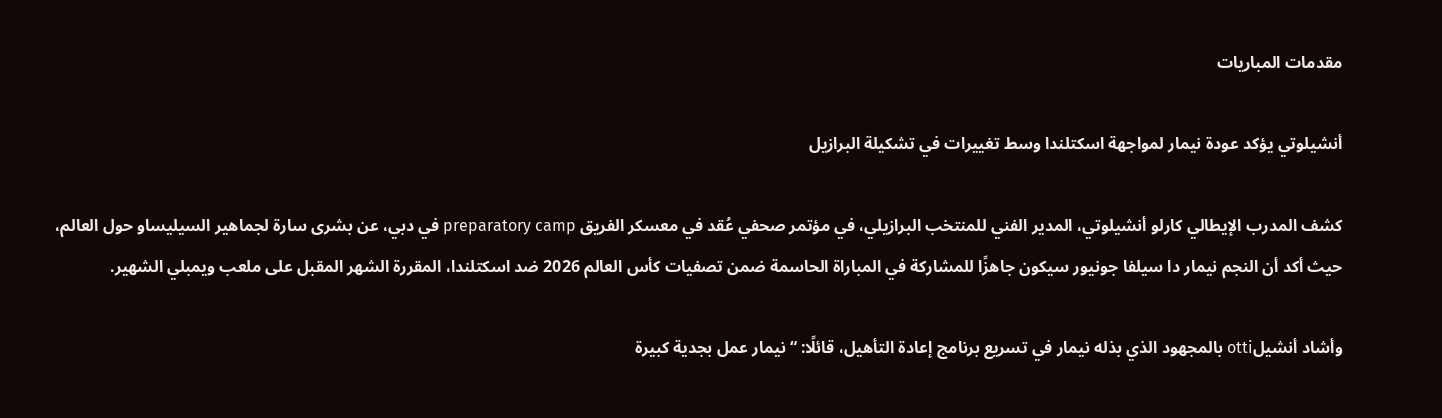مقدمات المباريات

أنشيلوتي يؤكد عودة نيمار لمواجهة اسكتلندا وسط تغييرات في تشكيلة البرازيل

كشف المدرب الإيطالي كارلو أنشيلوتي، المدير الفني للمنتخب البرازيلي، في مؤتمر صحفي عُقد في معسكر الفريق preparatory camp في دبي، عن بشرى سارة لجماهير السيليساو حول العالم، حيث أكد أن النجم نيمار دا سيلفا جونيور سيكون جاهزًا للمشاركة في المباراة الحاسمة ضمن تصفيات كأس العالم 2026 ضد اسكتلندا، المقررة الشهر المقبل على ملعب ويمبلي الشهير.

وأشاد أنشيلotti بالمجهود الذي بذله نيمار في تسريع برنامج إعادة التأهيل، قائلًا: “نيمار عمل بجدية كبيرة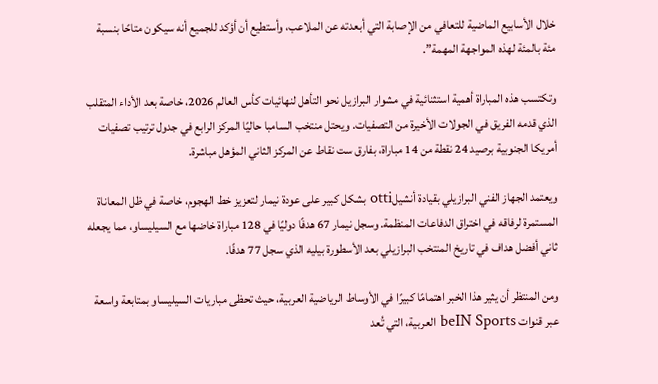خلال الأسابيع الماضية للتعافي من الإصابة التي أبعدته عن الملاعب، وأستطيع أن أؤكد للجميع أنه سيكون متاحًا بنسبة مئة بالمئة لهذه المواجهة المهمة”.

وتكتسب هذه المباراة أهمية استثنائية في مشوار البرازيل نحو التأهل لنهائيات كأس العالم 2026، خاصة بعد الأداء المتقلب الذي قدمه الفريق في الجولات الأخيرة من التصفيات. ويحتل منتخب السامبا حاليًا المركز الرابع في جدول ترتيب تصفيات أمريكا الجنوبية برصيد 24 نقطة من 14 مباراة، بفارق ست نقاط عن المركز الثاني المؤهل مباشرة.

ويعتمد الجهاز الفني البرازيلي بقيادة أنشيلotti بشكل كبير على عودة نيمار لتعزيز خط الهجوم، خاصة في ظل المعاناة المستمرة لرفاقه في اختراق الدفاعات المنظمة. وسجل نيمار 67 هدفًا دوليًا في 128 مباراة خاضها مع السيليساو، مما يجعله ثاني أفضل هداف في تاريخ المنتخب البرازيلي بعد الأسطورة بيليه الذي سجل 77 هدفًا.

ومن المنتظر أن يثير هذا الخبر اهتمامًا كبيرًا في الأوساط الرياضية العربية، حيث تحظى مباريات السيليساو بمتابعة واسعة عبر قنوات beIN Sports العربية، التي تُعد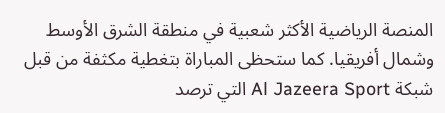المنصة الرياضية الأكثر شعبية في منطقة الشرق الأوسط وشمال أفريقيا. كما ستحظى المباراة بتغطية مكثفة من قبل شبكة Al Jazeera Sport التي ترصد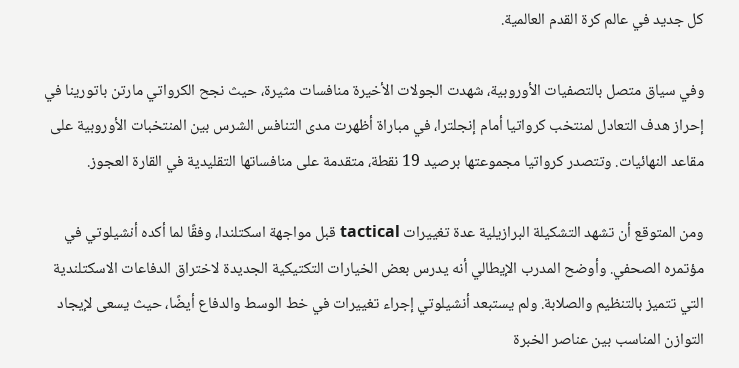كل جديد في عالم كرة القدم العالمية.

وفي سياق متصل بالتصفيات الأوروبية، شهدت الجولات الأخيرة منافسات مثيرة، حيث نجح الكرواتي مارتن باتورينا في إحراز هدف التعادل لمنتخب كرواتيا أمام إنجلترا، في مباراة أظهرت مدى التنافس الشرس بين المنتخبات الأوروبية على مقاعد النهائيات. وتتصدر كرواتيا مجموعتها برصيد 19 نقطة، متقدمة على منافساتها التقليدية في القارة العجوز.

ومن المتوقع أن تشهد التشكيلة البرازيلية عدة تغييرات tactical قبل مواجهة اسكتلندا، وفقًا لما أكده أنشيلوتي في مؤتمره الصحفي. وأوضح المدرب الإيطالي أنه يدرس بعض الخيارات التكتيكية الجديدة لاختراق الدفاعات الاسكتلندية التي تتميز بالتنظيم والصلابة. ولم يستبعد أنشيلوتي إجراء تغييرات في خط الوسط والدفاع أيضًا، حيث يسعى لإيجاد التوازن المناسب بين عناصر الخبرة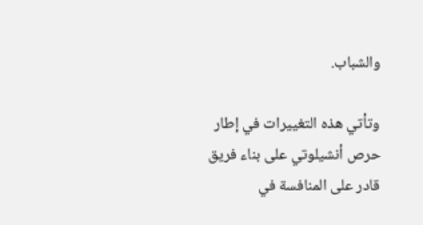والشباب.

وتأتي هذه التغييرات في إطار حرص أنشيلوتي على بناء فريق قادر على المنافسة في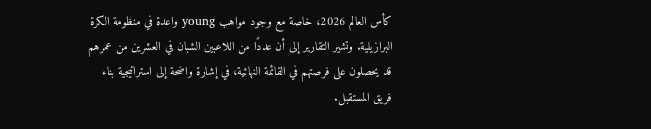كأس العالم 2026، خاصة مع وجود مواهب young واعدة في منظومة الكرة البرازيلية. وتشير التقارير إلى أن عددًا من اللاعبين الشبان في العشرين من عمرهم قد يحصلون على فرصتهم في القائمة النهائية، في إشارة واضحة إلى استراتيجية بناء فريق المستقبل.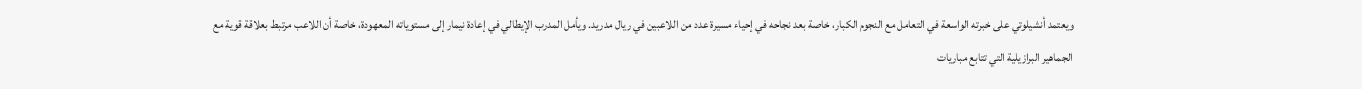ويعتمد أنشيلوتي على خبرته الواسعة في التعامل مع النجوم الكبار، خاصة بعد نجاحه في إحياء مسيرة عدد من اللاعبين في ريال مدريد. ويأمل المدرب الإيطالي في إعادة نيمار إلى مستوياته المعهودة، خاصة أن اللاعب مرتبط بعلاقة قوية مع الجماهير البرازيلية التي تتابع مباريات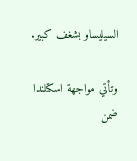السيليساو بشغف كبير.

وتأتي مواجهة اسكتلندا ضمن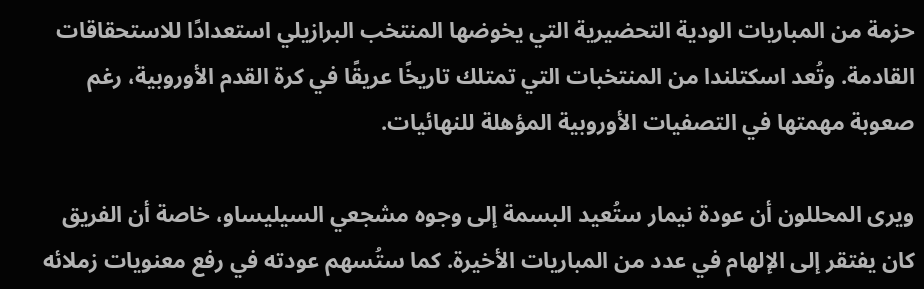حزمة من المباريات الودية التحضيرية التي يخوضها المنتخب البرازيلي استعدادًا للاستحقاقات القادمة. وتُعد اسكتلندا من المنتخبات التي تمتلك تاريخًا عريقًا في كرة القدم الأوروبية، رغم صعوبة مهمتها في التصفيات الأوروبية المؤهلة للنهائيات.

ويرى المحللون أن عودة نيمار ستُعيد البسمة إلى وجوه مشجعي السيليساو، خاصة أن الفريق كان يفتقر إلى الإلهام في عدد من المباريات الأخيرة. كما ستُسهم عودته في رفع معنويات زملائه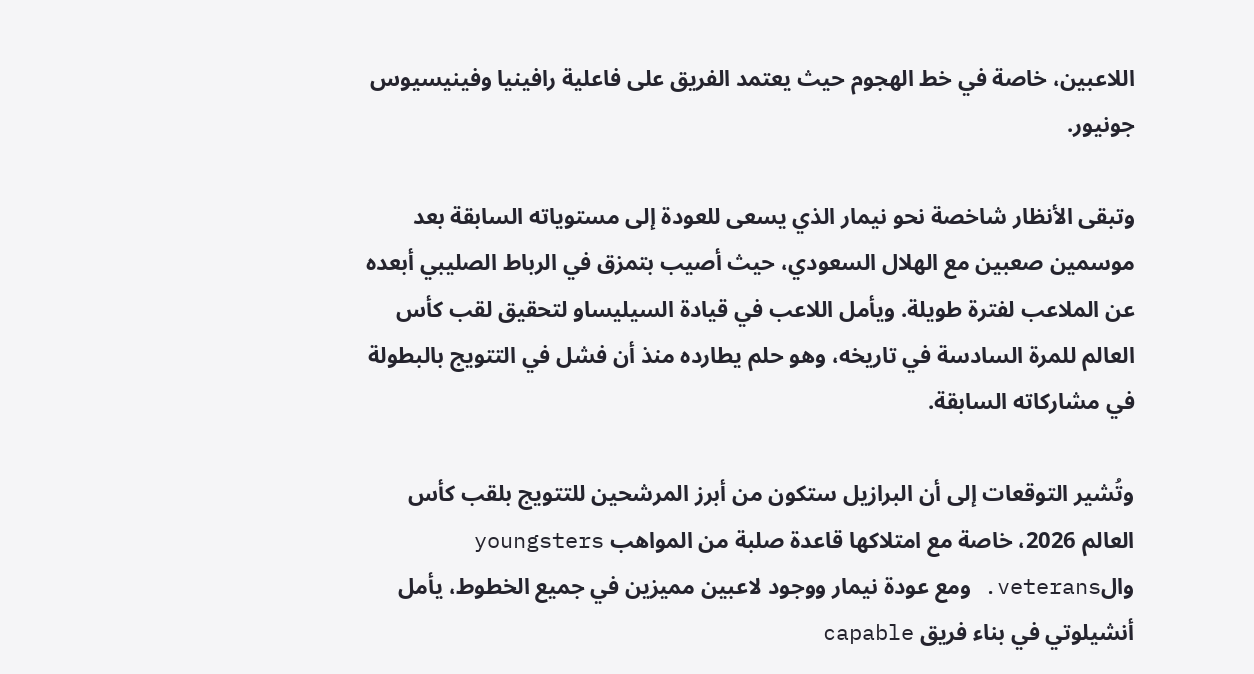اللاعبين، خاصة في خط الهجوم حيث يعتمد الفريق على فاعلية رافينيا وفينيسيوس جونيور.

وتبقى الأنظار شاخصة نحو نيمار الذي يسعى للعودة إلى مستوياته السابقة بعد موسمين صعبين مع الهلال السعودي، حيث أصيب بتمزق في الرباط الصليبي أبعده عن الملاعب لفترة طويلة. ويأمل اللاعب في قيادة السيليساو لتحقيق لقب كأس العالم للمرة السادسة في تاريخه، وهو حلم يطارده منذ أن فشل في التتويج بالبطولة في مشاركاته السابقة.

وتُشير التوقعات إلى أن البرازيل ستكون من أبرز المرشحين للتتويج بلقب كأس العالم 2026، خاصة مع امتلاكها قاعدة صلبة من المواهب youngsters والveterans. ومع عودة نيمار ووجود لاعبين مميزين في جميع الخطوط، يأمل أنشيلوتي في بناء فريق capable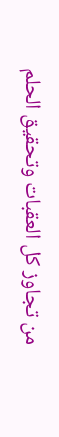من تجاوز كل العقبات وتحقيق الحلم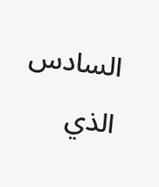السادس الذي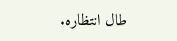طال انتظاره.